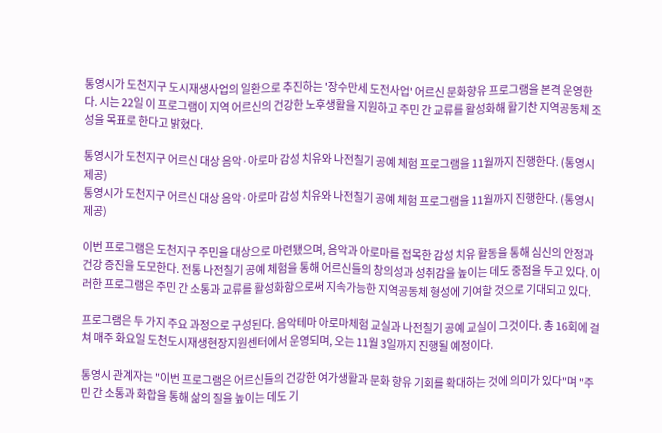통영시가 도천지구 도시재생사업의 일환으로 추진하는 '장수만세 도전사업' 어르신 문화향유 프로그램을 본격 운영한다. 시는 22일 이 프로그램이 지역 어르신의 건강한 노후생활을 지원하고 주민 간 교류를 활성화해 활기찬 지역공동체 조성을 목표로 한다고 밝혔다.

통영시가 도천지구 어르신 대상 음악·아로마 감성 치유와 나전칠기 공예 체험 프로그램을 11월까지 진행한다. (통영시 제공)
통영시가 도천지구 어르신 대상 음악·아로마 감성 치유와 나전칠기 공예 체험 프로그램을 11월까지 진행한다. (통영시 제공)

이번 프로그램은 도천지구 주민을 대상으로 마련됐으며, 음악과 아로마를 접목한 감성 치유 활동을 통해 심신의 안정과 건강 증진을 도모한다. 전통 나전칠기 공예 체험을 통해 어르신들의 창의성과 성취감을 높이는 데도 중점을 두고 있다. 이러한 프로그램은 주민 간 소통과 교류를 활성화함으로써 지속가능한 지역공동체 형성에 기여할 것으로 기대되고 있다.

프로그램은 두 가지 주요 과정으로 구성된다. 음악테마 아로마체험 교실과 나전칠기 공예 교실이 그것이다. 총 16회에 걸쳐 매주 화요일 도천도시재생현장지원센터에서 운영되며, 오는 11월 3일까지 진행될 예정이다.

통영시 관계자는 "이번 프로그램은 어르신들의 건강한 여가생활과 문화 향유 기회를 확대하는 것에 의미가 있다"며 "주민 간 소통과 화합을 통해 삶의 질을 높이는 데도 기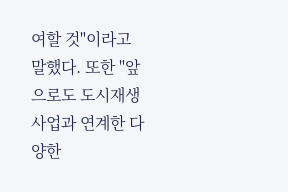여할 것"이라고 말했다. 또한 "앞으로도 도시재생사업과 연계한 다양한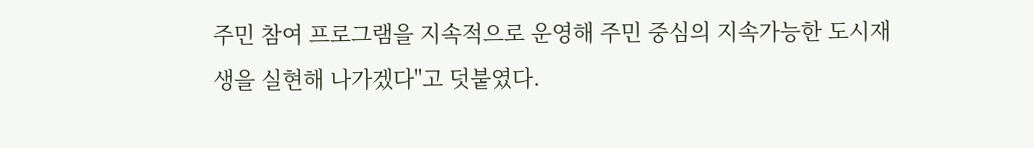주민 참여 프로그램을 지속적으로 운영해 주민 중심의 지속가능한 도시재생을 실현해 나가겠다"고 덧붙였다.